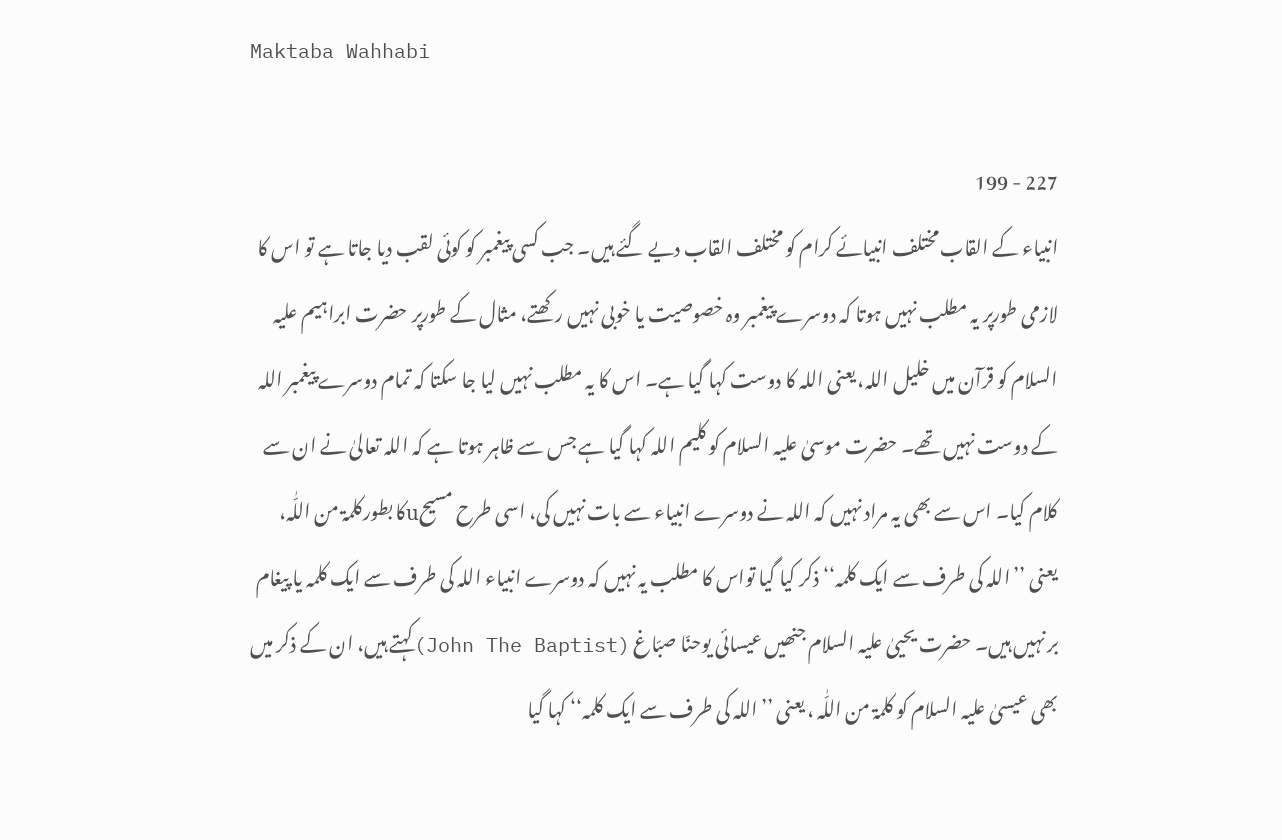Maktaba Wahhabi

227 - 199
انبیاء کے القاب مختلف انبیائے کرام کو مختلف القاب دیے گئے ہیں۔ جب کسی پیغمبر کو کوئی لقب دیا جاتا ہے تو اس کا لازمی طورپر یہ مطلب نہیں ہوتا کہ دوسرے پیغمبر وہ خصوصیت یا خوبی نہیں رکھتے، مثال کے طورپر حضرت ابراہیم علیہ السلام کو قرآن میں خلیل اللہ، یعنی اللہ کا دوست کہا گیا ہے۔ اس کا یہ مطلب نہیں لیا جا سکتا کہ تمام دوسرے پیغمبر اللہ کے دوست نہیں تھے۔ حضرت موسیٰ علیہ السلام کو کلیم اللہ کہا گیا ہے جس سے ظاہر ہوتا ہے کہ اللہ تعالیٰ نے ان سے کلام کیا۔ اس سے بھی یہ مراد نہیں کہ اللہ نے دوسرے انبیاء سے بات نہیں کی، اسی طرح مسیحuکا بطورکلمۃ من اللّٰہ، یعنی ’’اللہ کی طرف سے ایک کلمہ‘‘ ذکر کیا گیا تواس کا مطلب یہ نہیں کہ دوسرے انبیاء اللہ کی طرف سے ایک کلمہ یا پیغام بر نہیں ہیں۔ حضرت یحییٰ علیہ السلام جنھیں عیسائی یوحنّا صبّاغ (John The Baptist)کہتے ہیں، ان کے ذکر میں بھی عیسیٰ علیہ السلام کو کلمۃ من اللّٰہ ، یعنی ’’اللہ کی طرف سے ایک کلمہ‘‘ کہا گیا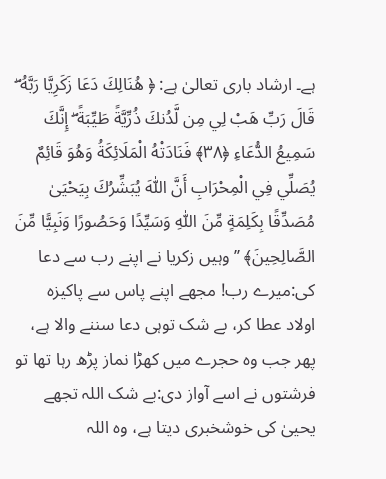ہے۔ ارشاد باری تعالیٰ ہے: ﴿ هُنَالِكَ دَعَا زَكَرِيَّا رَبَّهُ ۖ قَالَ رَبِّ هَبْ لِي مِن لَّدُنكَ ذُرِّيَّةً طَيِّبَةً ۖ إِنَّكَ سَمِيعُ الدُّعَاءِ ﴿٣٨﴾ فَنَادَتْهُ الْمَلَائِكَةُ وَهُوَ قَائِمٌ يُصَلِّي فِي الْمِحْرَابِ أَنَّ اللّٰهَ يُبَشِّرُكَ بِيَحْيَىٰ مُصَدِّقًا بِكَلِمَةٍ مِّنَ اللّٰهِ وَسَيِّدًا وَحَصُورًا وَنَبِيًّا مِّنَ الصَّالِحِينَ﴾ ’’وہیں زکریا نے اپنے رب سے دعا کی:میرے رب! مجھے اپنے پاس سے پاکیزہ اولاد عطا کر، بے شک توہی دعا سننے والا ہے، پھر جب وہ حجرے میں کھڑا نماز پڑھ رہا تھا تو فرشتوں نے اسے آواز دی:بے شک اللہ تجھے یحییٰ کی خوشخبری دیتا ہے، وہ اللہ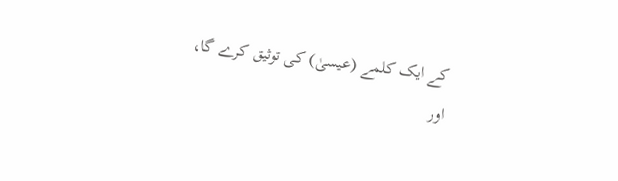کے ایک کلمے (عیسیٰ) کی توثیق کرے گا، اور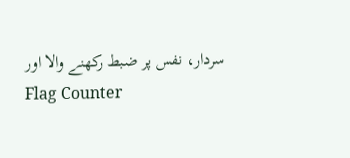سردار، نفس پر ضبط رکھنے والا اور
Flag Counter